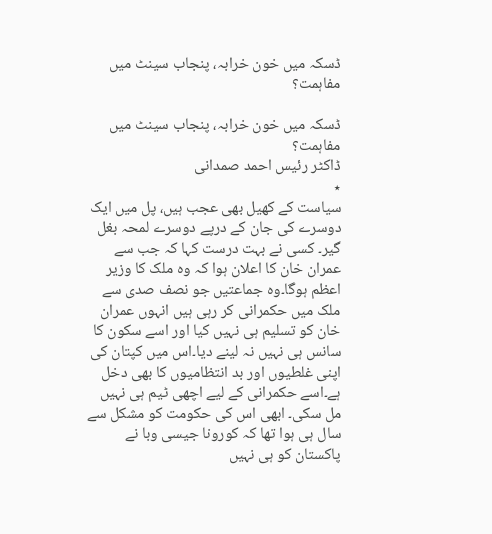ڈسکہ میں خون خرابہ، پنجاب سینٹ میں مفاہمت؟

ڈسکہ میں خون خرابہ، پنجاب سینٹ میں مفاہمت؟
ڈاکٹر رئیس احمد صمدانی
٭
سیاست کے کھیل بھی عجب ہیں، پل میں ایک دوسرے کی جان کے درپے دوسرے لمحہ بغل گیر۔ کسی نے بہت درست کہا کہ جب سے عمران خان کا اعلان ہوا کہ وہ ملک کا وزیر اعظم ہوگا۔وہ جماعتیں جو نصف صدی سے ملک میں حکمرانی کر رہی ہیں انہوں عمران خان کو تسلیم ہی نہیں کیا اور اسے سکون کا سانس ہی نہیں نہ لینے دیا۔اس میں کپتان کی اپنی غلطیوں اور بد انتظامیوں کا بھی دخل ہے۔اسے حکمرانی کے لیے اچھی ٹیم ہی نہیں مل سکی۔ ابھی اس کی حکومت کو مشکل سے سال ہی ہوا تھا کہ کورونا جیسی وبا نے پاکستان کو ہی نہیں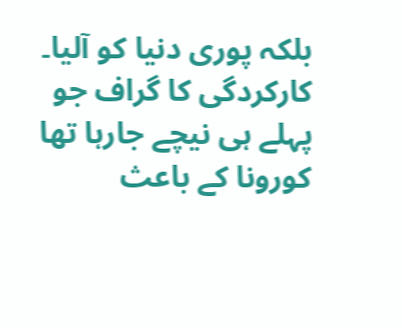بلکہ پوری دنیا کو آلیا۔ کارکردگی کا گراف جو پہلے ہی نیچے جارہا تھا کورونا کے باعث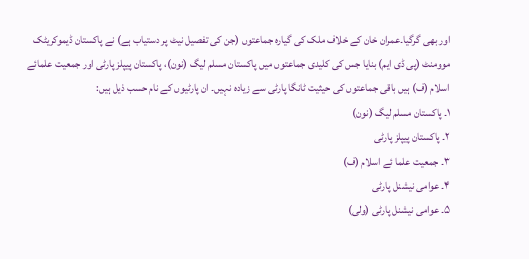اور بھی گرگیا۔عمران خان کے خلاف ملک کی گیارہ جماعتوں (جن کی تفصیل نیٹ پر دستیاب ہے) نے پاکستان ڈیموکریٹک موومنٹ (پی ڈی ایم) بنایا جس کی کلیدی جماعتوں میں پاکستان مسلم لیگ (نون)، پاکستان پیپلز پارٹی اور جمعیت علمائے اسلام (ف) ہیں باقی جماعتوں کی حیثیت ٹانگا پارٹی سے زیادہ نہیں۔ ان پارٹیوں کے نام حسب ذیل ہیں:
۱۔ پاکستان مسلم لیگ (نون)
۲۔ پاکستان پیپلز پارٹی
۳۔ جمعیت علما ئے اسلام (ف)
۴۔ عوامی نیشنل پارٹی
۵۔ عوامی نیشنل پارٹی (ولی)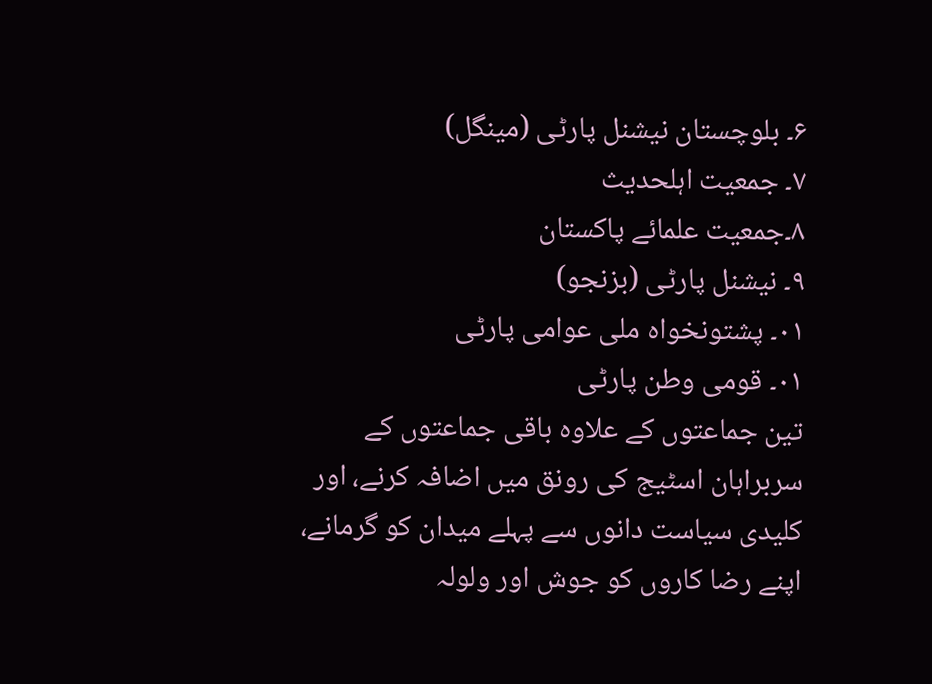۶۔ بلوچستان نیشنل پارٹی (مینگل)
۷۔ جمعیت اہلحدیث
۸۔جمعیت علمائے پاکستان
۹۔ نیشنل پارٹی (بزنجو)
۰۱۔ پشتونخواہ ملی عوامی پارٹی
۰۱۔ قومی وطن پارٹی
تین جماعتوں کے علاوہ باقی جماعتوں کے سربراہان اسٹیج کی رونق میں اضافہ کرنے، اور کلیدی سیاست دانوں سے پہلے میدان کو گرمانے، اپنے رضا کاروں کو جوش اور ولولہ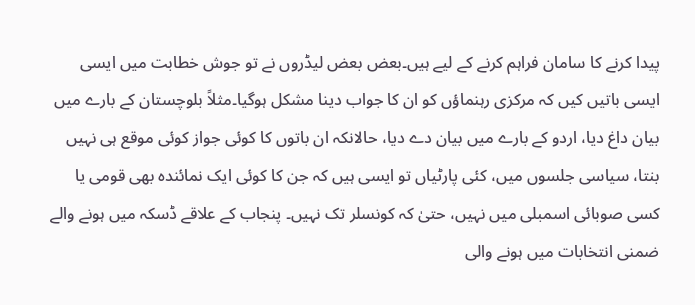پیدا کرنے کا سامان فراہم کرنے کے لیے ہیں۔بعض بعض لیڈروں نے تو جوش خطابت میں ایسی ایسی باتیں کیں کہ مرکزی رہنماؤں کو ان کا جواب دینا مشکل ہوگیا۔مثلاً بلوچستان کے بارے میں بیان داغ دیا، اردو کے بارے میں بیان دے دیا، حالانکہ ان باتوں کا کوئی جواز کوئی موقع ہی نہیں بنتا، سیاسی جلسوں میں، کئی پارٹیاں تو ایسی ہیں کہ جن کا کوئی ایک نمائندہ بھی قومی یا کسی صوبائی اسمبلی میں نہیں، حتیٰ کہ کونسلر تک نہیں۔ پنجاب کے علاقے ڈسکہ میں ہونے والے ضمنی انتخابات میں ہونے والی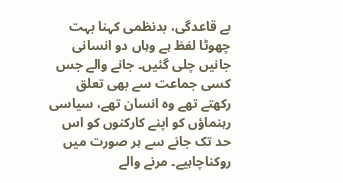بے قاعدگی، بدنظمی کہنا بہت چھوٹا لفظ ہے وہاں دو انسانی جانیں چلی گئیں۔ جانے والے جس کسی جماعت سے بھی تعلق رکھتے تھے وہ انسان تھے، سیاسی رہنماؤں کو اپنے کارکنوں کو اس حد تک جانے سے ہر صورت میں روکناچاہیے۔ مرنے والے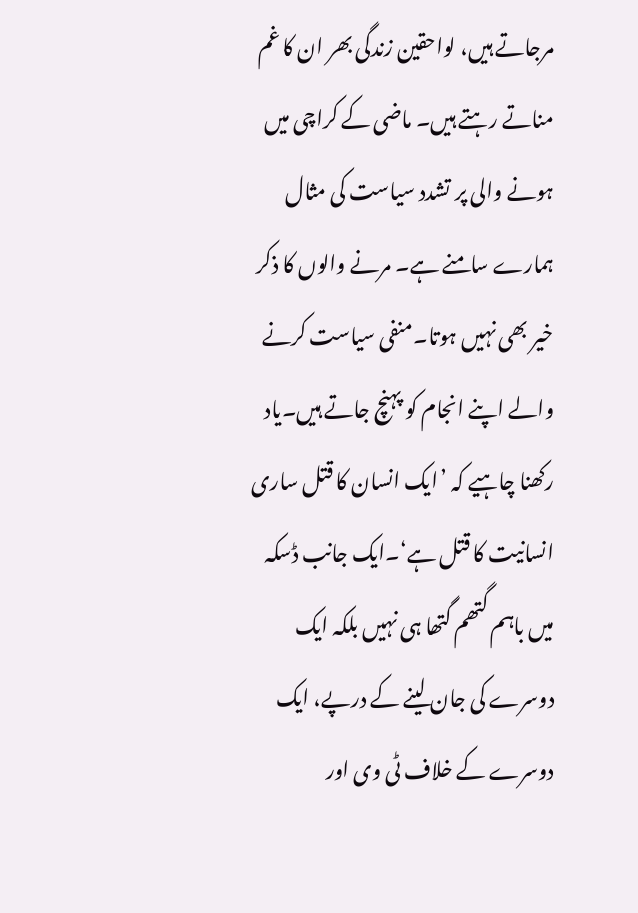مرجاتے ہیں، لواحقین زندگی بھر ان کا غم مناتے رہتے ہیں۔ ماضی کے کراچی میں ہونے والی پر تشدد سیاست کی مثال ہمارے سامنے ہے۔ مرنے والوں کا ذکر خیر بھی نہیں ہوتا۔منفی سیاست کرنے والے اپنے انجام کو پہنچ جاتے ہیں۔یاد رکھنا چاہیے کہ ’ایک انسان کا قتل ساری انسانیت کا قتل ہے‘۔ایک جانب ڈسکہ میں باہم گتھم گتھا ہی نہیں بلکہ ایک دوسرے کی جان لینے کے درپے، ایک دوسرے کے خلاف ٹی وی اور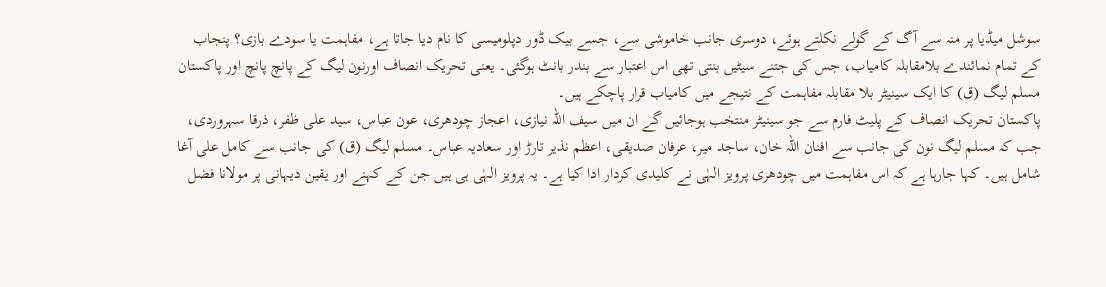سوشل میڈیا پر منہ سے آگ کے گولے نکلتے ہوئے، دوسری جانب خاموشی سے، جسے بیک ڈور دپلومیسی کا نام دیا جاتا ہے، مفاہمت یا سودے بازی؟ پنجاب کے تمام نمائندے بلامقابلہ کامیاب، جس کی جتنے سیٹیں بنتی تھی اس اعتبار سے بندر بانٹ ہوگئی۔ یعنی تحریک انصاف اورنون لیگ کے پانچ پانچ اور پاکستان مسلم لیگ (ق) کا ایک سینیٹر بلا مقابلہ مفاہمت کے نتیجے میں کامیاب قرار پاچکے ہیں۔
پاکستان تحریک انصاف کے پلیٹ فارم سے جو سینیٹر منتخب ہوجائیں گے ان میں سیف اللہ نیازی، اعجاز چودھری، عون عباس، سید علی ظفر، ذرقا سہروردی، جب کہ مسلم لیگ نون کی جانب سے افنان اللہ خان، ساجد میر، عرفان صدیقی، اعظم نذیر تارڑ اور سعادیہ عباس۔ مسلم لیگ (ق) کی جانب سے کامل علی آغا شامل ہیں۔ کہا جارہا ہے کہ اس مفاہمت میں چودھری پرویز الہٰی نے کلیدی کردار ادا کیا ہے۔ یہ پرویز الہٰی ہی ہیں جن کے کہنے اور یقین دیہانی پر مولانا فضل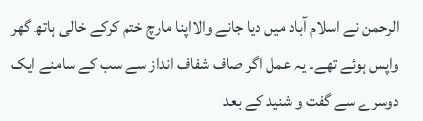الرحمن نے اسلام آباد میں دیا جانے والااپنا مارچ ختم کرکے خالی ہاتھ گھر واپس ہوئے تھے۔ یہ عمل اگر صاف شفاف انداز سے سب کے سامنے ایک دوسرے سے گفت و شنید کے بعد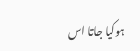ہوکیا جاتا اس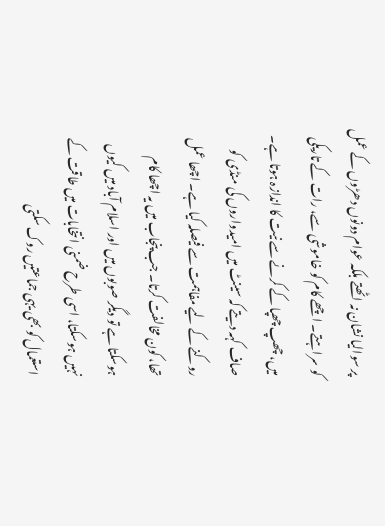پر سوالیا نشان نہ اٹھتے بلکہ عوام دونوں دھڑوں کے عمل کو سراہتے۔ اچھے کام کو خاموشی سے، رات کے تاریکی میں، چھپ چھپا کے کرنے سے نیت کا اندازہ ہوتا ہے۔ صاف کہہ دیتے کہ سینٹ میں امیدواروں کی منڈی کو روکنے کے لیے مفاہمت سے فیصلہ کیا ہے۔ اچھا عمل تھا، کون مخالفت کرتا۔ جب پنجاب میں یہ اچھا کام ہوسکتا ہے تو دیگر صوبوں میں اور اسلام آباد میں کیوں نہیں ہوسکتا، اسی طرح ضمنی انتخابات میں طاقت کے استعمال کو بھی یہی جماعتیں روک سکتی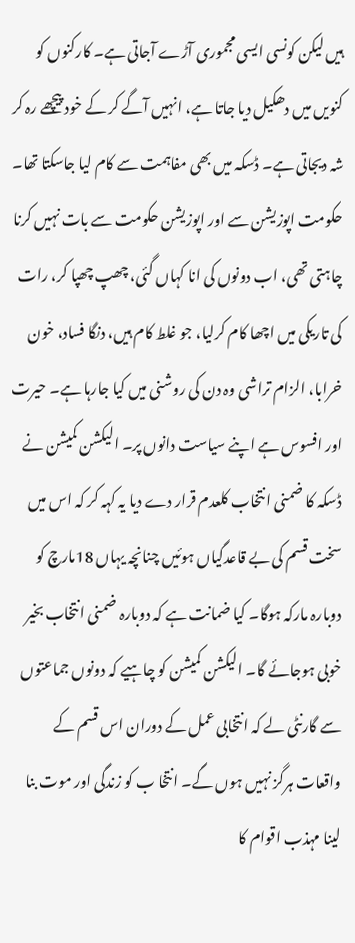ہیں لیکن کونسی ایسی مجموری آڑے آجاتی ہے۔ کارکنوں کو کنویں میں دھکیل دیا جاتا ہے، انہیں آگے کر کے خود پیچھے رہ کر شہ دیجاتی ہے۔ ڈسکہ میں بھی مفاہمت سے کام لیا جاسکتا تھا۔ حکومت اپوزیشن سے اور اپوزیشن حکومت سے بات نہیں کرنا چاہتی تھی، اب دونوں کی انا کہاں گئی، چھپ چھپا کر، رات کی تاریکی میں اچھا کام کرلیا، جو غلط کام ہیں، دنگا فساد، خون خرابا، الزام تراشی وہ دن کی روشنی میں کیا جارہا ہے۔ حیرت اور افسوس ہے اپنے سیاست دانوں پر۔ الیکشن کمیشن نے ڈسکہ کا ضمنی انتخاب کلعدم قرار دے دیا یہ کہہ کر کہ اس میں سخت قسم کی بے قاعدگیاں ہوئیں چنانچہ یہاں 18مارچ کو دوبارہ مارکہ ہوگا۔ کیا ضمانت ہے کہ دوبارہ ضمنی انتخاب بخیر خوبی ہوجائے گا۔ الیکشن کمیشن کو چاہیے کہ دونوں جماعتوں سے گارنٹی لے کہ انتخابی عمل کے دوران اس قسم کے واقعات ہرگز نہیں ہوں گے۔ انتخا ب کو زندگی اور موت بنا لینا مہذب اقوام کا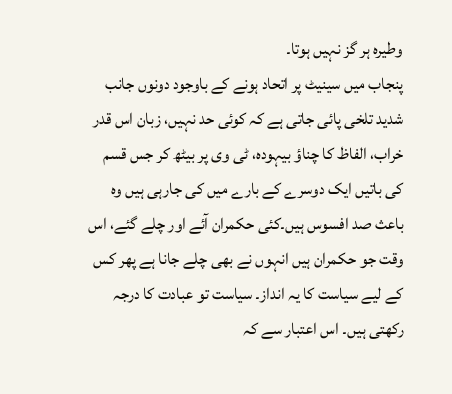وطیرہ ہر گز نہیں ہوتا۔
پنجاب میں سینیٹ پر اتحاد ہونے کے باوجود دونوں جانب شدید تلخی پائی جاتی ہے کہ کوئی حد نہیں، زبان اس قدر خراب، الفاظ کا چناؤ بیہودہ، ٹی وی پر بیٹھ کر جس قسم کی باتیں ایک دوسرے کے بارے میں کی جارہی ہیں وہ باعث صد افسوس ہیں۔کئی حکمران آئے اور چلے گئے، اس
وقت جو حکمران ہیں انہوں نے بھی چلے جانا ہے پھر کس کے لیے سیاست کا یہ انداز۔ سیاست تو عبادت کا درجہ رکھتی ہیں۔ اس اعتبار سے کہ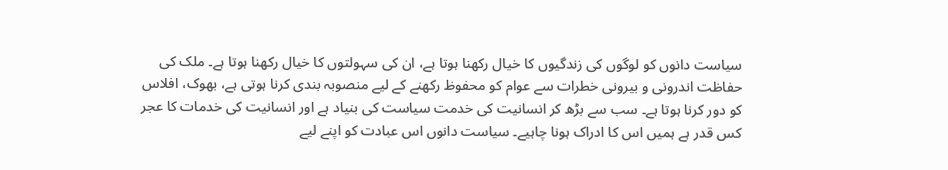سیاست دانوں کو لوگوں کی زندگیوں کا خیال رکھنا ہوتا ہے، ان کی سہولتوں کا خیال رکھنا ہوتا ہے۔ ملک کی حفاظت اندرونی و بیرونی خطرات سے عوام کو محفوظ رکھنے کے لیے منصوبہ بندی کرنا ہوتی ہے، بھوک، افلاس کو دور کرنا ہوتا ہے۔ سب سے بڑھ کر انسانیت کی خدمت سیاست کی بنیاد ہے اور انسانیت کی خدمات کا عجر کس قدر ہے ہمیں اس کا ادراک ہونا چاہیے۔ سیاست دانوں اس عبادت کو اپنے لیے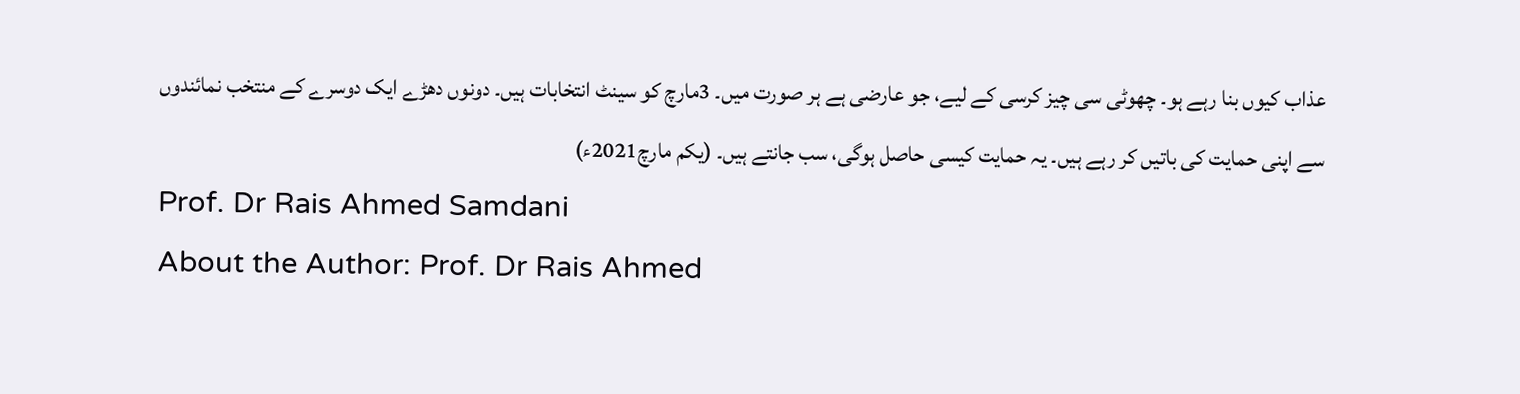عذاب کیوں بنا رہے ہو۔ چھوٹی سی چیز کرسی کے لیے، جو عارضی ہے ہر صورت میں۔ 3مارچ کو سینٹ انتخابات ہیں۔ دونوں دھڑے ایک دوسرے کے منتخب نمائندوں سے اپنی حمایت کی باتیں کر رہے ہیں۔ یہ حمایت کیسی حاصل ہوگی، سب جانتے ہیں۔ (یکم مارچ2021ء)
Prof. Dr Rais Ahmed Samdani
About the Author: Prof. Dr Rais Ahmed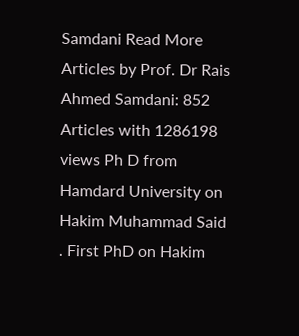Samdani Read More Articles by Prof. Dr Rais Ahmed Samdani: 852 Articles with 1286198 views Ph D from Hamdard University on Hakim Muhammad Said . First PhD on Hakim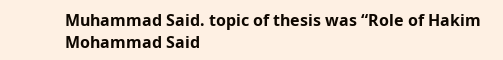Muhammad Said. topic of thesis was “Role of Hakim Mohammad Said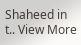Shaheed in t.. View More